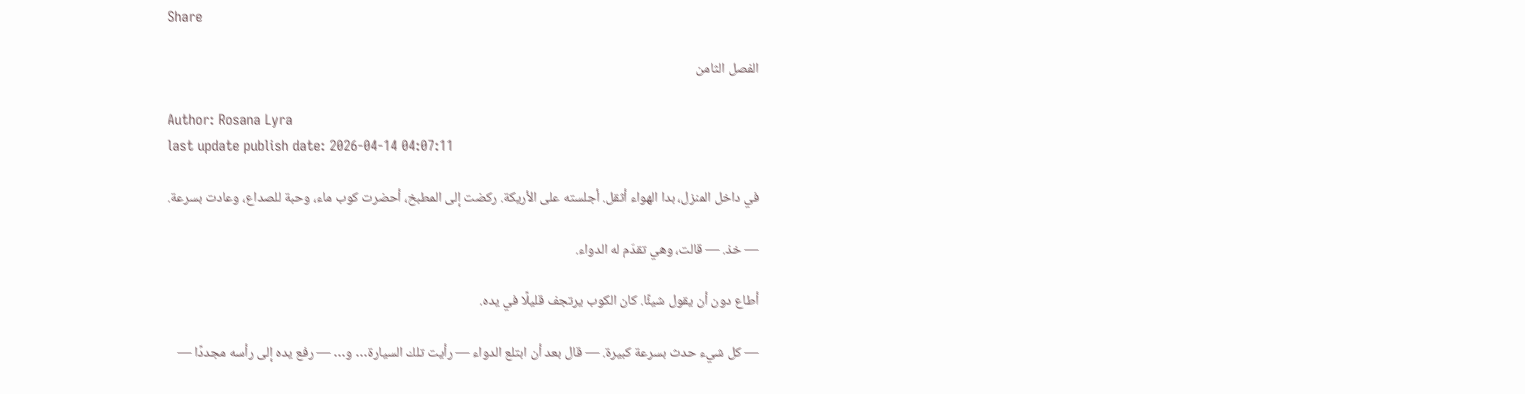Share

الفصل الثامن

Author: Rosana Lyra
last update publish date: 2026-04-14 04:07:11

في داخل المنزل، بدا الهواء أثقل. أجلسته على الأريكة. ركضت إلى المطبخ، أحضرت كوب ماء، وحبة للصداع، وعادت بسرعة.

— خذ. — قالت، وهي تقدّم له الدواء.

أطاع دون أن يقول شيئًا. كان الكوب يرتجف قليلًا في يده.

— كل شيء حدث بسرعة كبيرة. — قال بعد أن ابتلع الدواء — رأيت تلك السيارة… و… — رفع يده إلى رأسه مجددًا —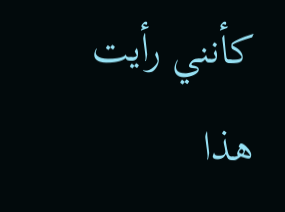كأنني رأيت هذا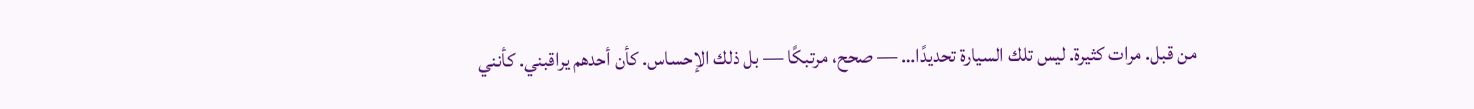من قبل. مرات كثيرة. ليس تلك السيارة تحديدًا… — صحح، مرتبكًا — بل ذلك الإحساس. كأن أحدهم يراقبني. كأنني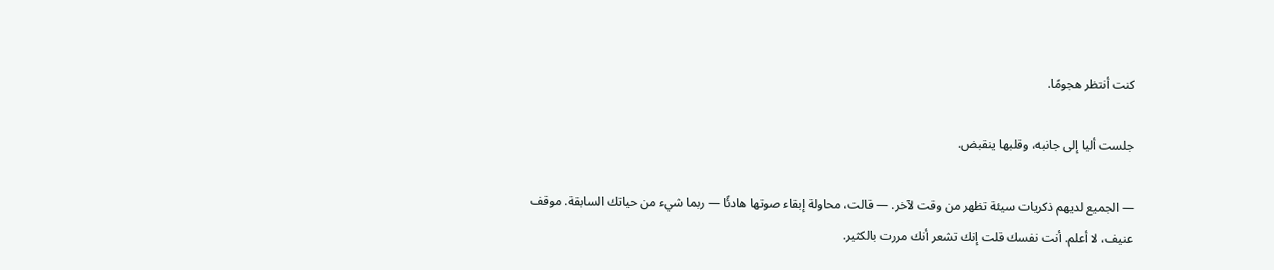كنت أنتظر هجومًا.

جلست أليا إلى جانبه، وقلبها ينقبض.

— الجميع لديهم ذكريات سيئة تظهر من وقت لآخر. — قالت، محاولة إبقاء صوتها هادئًا — ربما شيء من حياتك السابقة. موقف عنيف، لا أعلم. أنت نفسك قلت إنك تشعر أنك مررت بالكثير.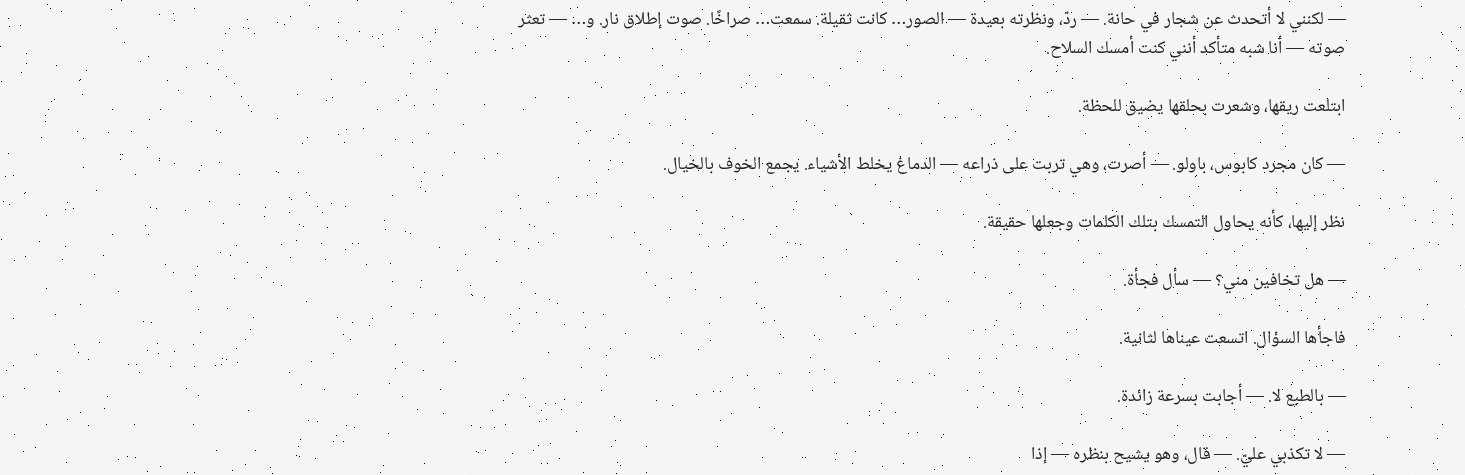— لكنني لا أتحدث عن شجار في حانة. — ردّ، ونظرته بعيدة — الصور… كانت ثقيلة. سمعت… صراخًا. صوت إطلاق نار. و… — تعثر صوته — أنا شبه متأكد أنني كنت أمسك السلاح.

ابتلعت ريقها، وشعرت بحلقها يضيق للحظة.

— كان مجرد كابوس، باولو. — أصرت، وهي تربت على ذراعه — الدماغ يخلط الأشياء. يجمع الخوف بالخيال.

نظر إليها، كأنه يحاول التمسك بتلك الكلمات وجعلها حقيقة.

— هل تخافين مني؟ — سأل فجأة.

فاجأها السؤال. اتسعت عيناها لثانية.

— بالطبع لا. — أجابت بسرعة زائدة.

— لا تكذبي عليّ. — قال، وهو يشيح بنظره — إذا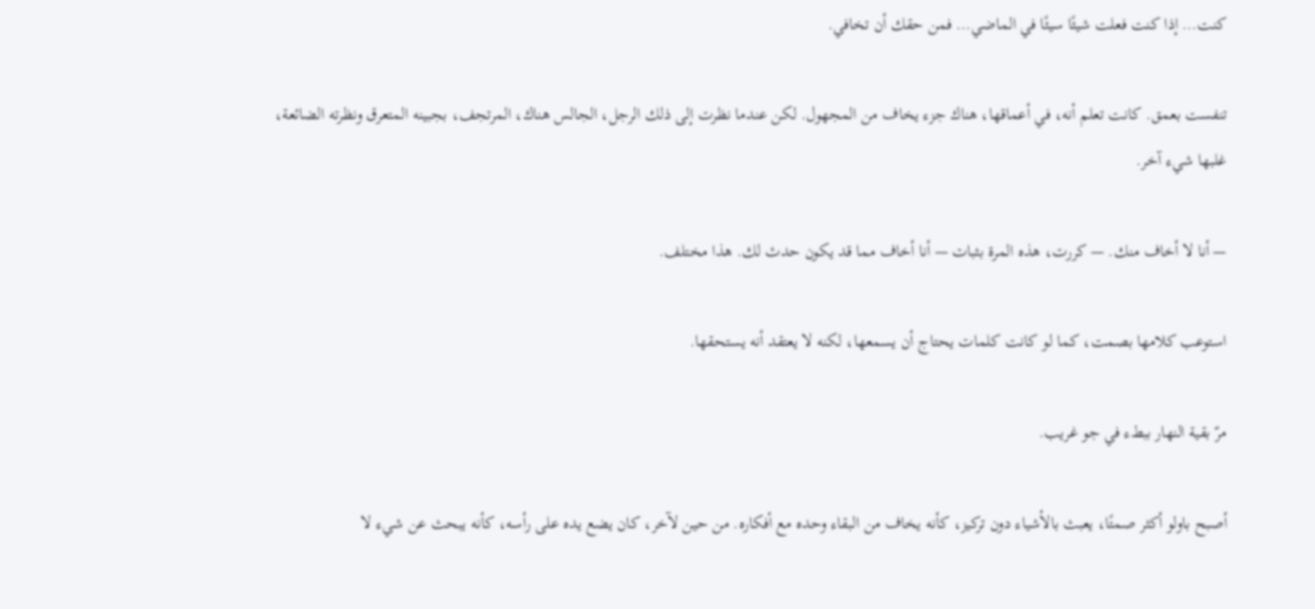كنت… إذا كنت فعلت شيئًا سيئًا في الماضي… فمن حقك أن تخافي.

تنفست بعمق. كانت تعلم أنه، في أعماقها، هناك جزء يخاف من المجهول. لكن عندما نظرت إلى ذلك الرجل، الجالس هناك، المرتجف، بجبينه المتعرق ونظرته الضائعة، غلبها شيء آخر.

— أنا لا أخاف منك. — كررت، هذه المرة بثبات — أنا أخاف مما قد يكون حدث لك. هذا مختلف.

استوعب كلامها بصمت، كما لو كانت كلمات يحتاج أن يسمعها، لكنه لا يعتقد أنه يستحقها.

مرّ بقية النهار ببطء في جو غريب.

أصبح باولو أكثر صمتًا، يعبث بالأشياء دون تركيز، كأنه يخاف من البقاء وحده مع أفكاره. من حين لآخر، كان يضع يده على رأسه، كأنه يبحث عن شيء لا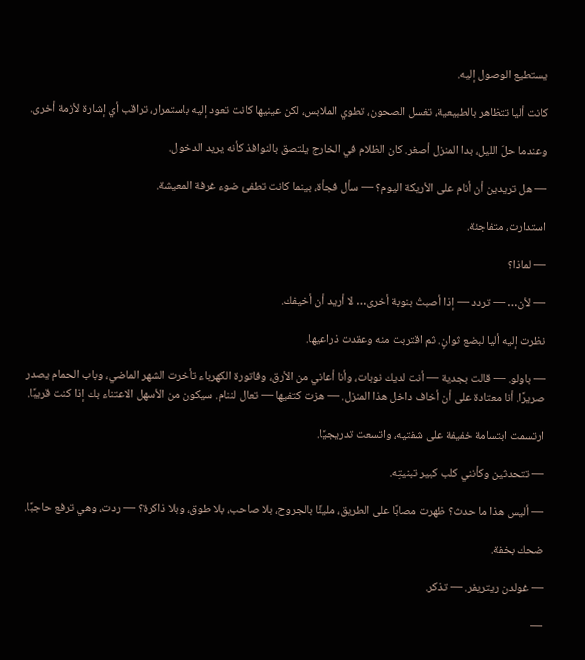يستطيع الوصول إليه.

كانت أليا تتظاهر بالطبيعية، تغسل الصحون، تطوي الملابس، لكن عينيها كانت تعود إليه باستمرار، تراقب أي إشارة لأزمة أخرى.

وعندما حلّ الليل، بدا المنزل أصغر. كان الظلام في الخارج يلتصق بالنوافذ كأنه يريد الدخول.

— هل تريدين أن أنام على الأريكة اليوم؟ — سأل فجأة، بينما كانت تطفئ ضوء غرفة المعيشة.

استدارت، متفاجئة.

— لماذا؟

— لأن… — تردد — إذا أصبتُ بنوبة أخرى… لا أريد أن أخيفك.

نظرت إليه أليا لبضع ثوانٍ. ثم اقتربت منه وعقدت ذراعيها.

— باولو. — قالت بجدية — أنت لديك نوبات، وأنا أعاني من الأرق، وفاتورة الكهرباء تأخرت الشهر الماضي، وباب الحمام يصدر صريرًا. أنا معتادة على أن أخاف داخل هذا المنزل. — هزت كتفيها — تعال لننام. سيكون من الأسهل الاعتناء بك إذا كنت قريبًا.

ارتسمت ابتسامة خفيفة على شفتيه، واتسعت تدريجيًا.

— تتحدثين وكأنني كلب كبير تبنيتِه.

— أليس هذا ما حدث؟ ظهرت مصابًا على الطريق، مليئًا بالجروح، بلا صاحب، بلا طوق، وبلا ذاكرة؟ — ردت، وهي ترفع حاجبًا.

ضحك بخفة.

— غولدن ريتريفر. — تذكر.

—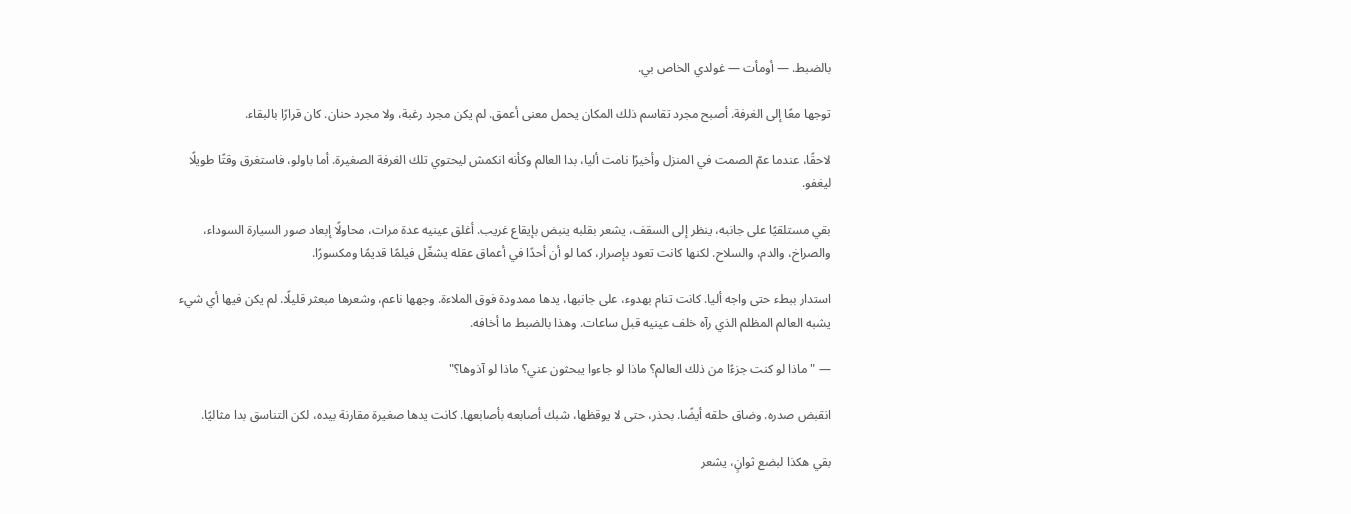بالضبط. — أومأت — غولدي الخاص بي.

توجها معًا إلى الغرفة. أصبح مجرد تقاسم ذلك المكان يحمل معنى أعمق. لم يكن مجرد رغبة، ولا مجرد حنان. كان قرارًا بالبقاء.

لاحقًا، عندما عمّ الصمت في المنزل وأخيرًا نامت أليا، بدا العالم وكأنه انكمش ليحتوي تلك الغرفة الصغيرة. أما باولو، فاستغرق وقتًا طويلًا ليغفو.

بقي مستلقيًا على جانبه، ينظر إلى السقف، يشعر بقلبه ينبض بإيقاع غريب. أغلق عينيه عدة مرات، محاولًا إبعاد صور السيارة السوداء، والصراخ، والدم، والسلاح. لكنها كانت تعود بإصرار، كما لو أن أحدًا في أعماق عقله يشغّل فيلمًا قديمًا ومكسورًا.

استدار ببطء حتى واجه أليا. كانت تنام بهدوء، على جانبها، يدها ممدودة فوق الملاءة. وجهها ناعم، وشعرها مبعثر قليلًا. لم يكن فيها أي شيء يشبه العالم المظلم الذي رآه خلف عينيه قبل ساعات. وهذا بالضبط ما أخافه.

— "ماذا لو كنت جزءًا من ذلك العالم؟ ماذا لو جاءوا يبحثون عني؟ ماذا لو آذوها؟"

انقبض صدره. وضاق حلقه أيضًا. بحذر، حتى لا يوقظها، شبك أصابعه بأصابعها. كانت يدها صغيرة مقارنة بيده، لكن التناسق بدا مثاليًا.

بقي هكذا لبضع ثوانٍ، يشعر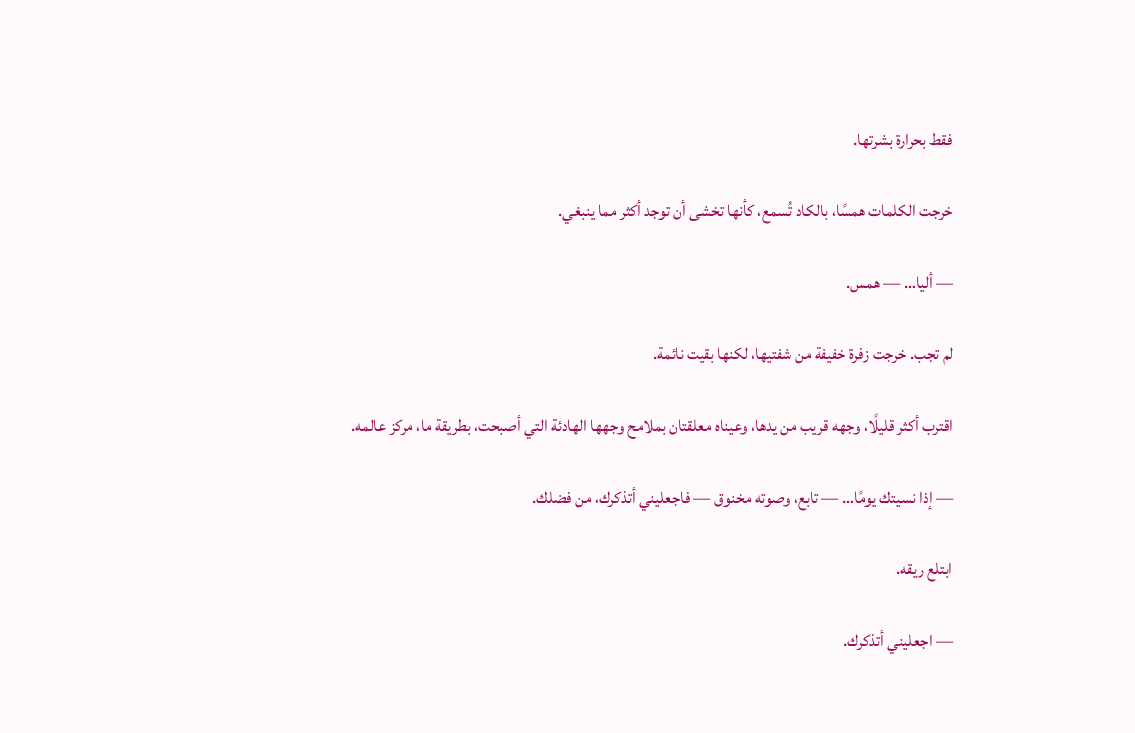فقط بحرارة بشرتها.

خرجت الكلمات همسًا، بالكاد تُسمع، كأنها تخشى أن توجد أكثر مما ينبغي.

— أليا… — همس.

لم تجب. خرجت زفرة خفيفة من شفتيها، لكنها بقيت نائمة.

اقترب أكثر قليلًا، وجهه قريب من يدها، وعيناه معلقتان بملامح وجهها الهادئة التي أصبحت، بطريقة ما، مركز عالمه.

— إذا نسيتك يومًا… — تابع، وصوته مخنوق — فاجعليني أتذكرك، من فضلك.

ابتلع ريقه.

— اجعليني أتذكرك.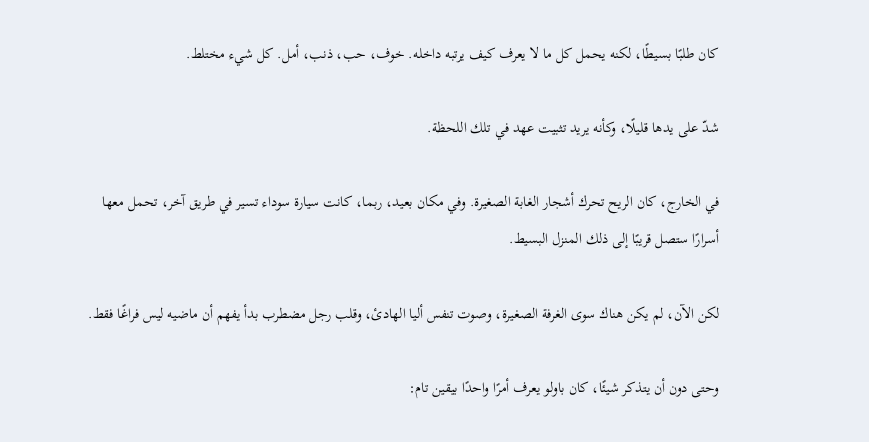كان طلبًا بسيطًا، لكنه يحمل كل ما لا يعرف كيف يرتبه داخله. خوف، حب، ذنب، أمل. كل شيء مختلط.

شدّ على يدها قليلًا، وكأنه يريد تثبيت عهد في تلك اللحظة.

في الخارج، كان الريح تحرك أشجار الغابة الصغيرة. وفي مكان بعيد، ربما، كانت سيارة سوداء تسير في طريق آخر، تحمل معها أسرارًا ستصل قريبًا إلى ذلك المنزل البسيط.

لكن الآن، لم يكن هناك سوى الغرفة الصغيرة، وصوت تنفس أليا الهادئ، وقلب رجل مضطرب بدأ يفهم أن ماضيه ليس فراغًا فقط.

وحتى دون أن يتذكر شيئًا، كان باولو يعرف أمرًا واحدًا بيقين تام: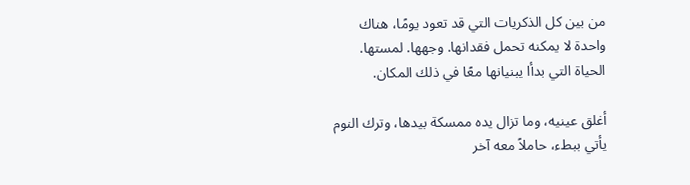من بين كل الذكريات التي قد تعود يومًا، هناك واحدة لا يمكنه تحمل فقدانها. وجهها. لمستها. الحياة التي بدأا يبنيانها معًا في ذلك المكان.

أغلق عينيه، وما تزال يده ممسكة بيدها، وترك النوم يأتي ببطء، حاملاً معه آخر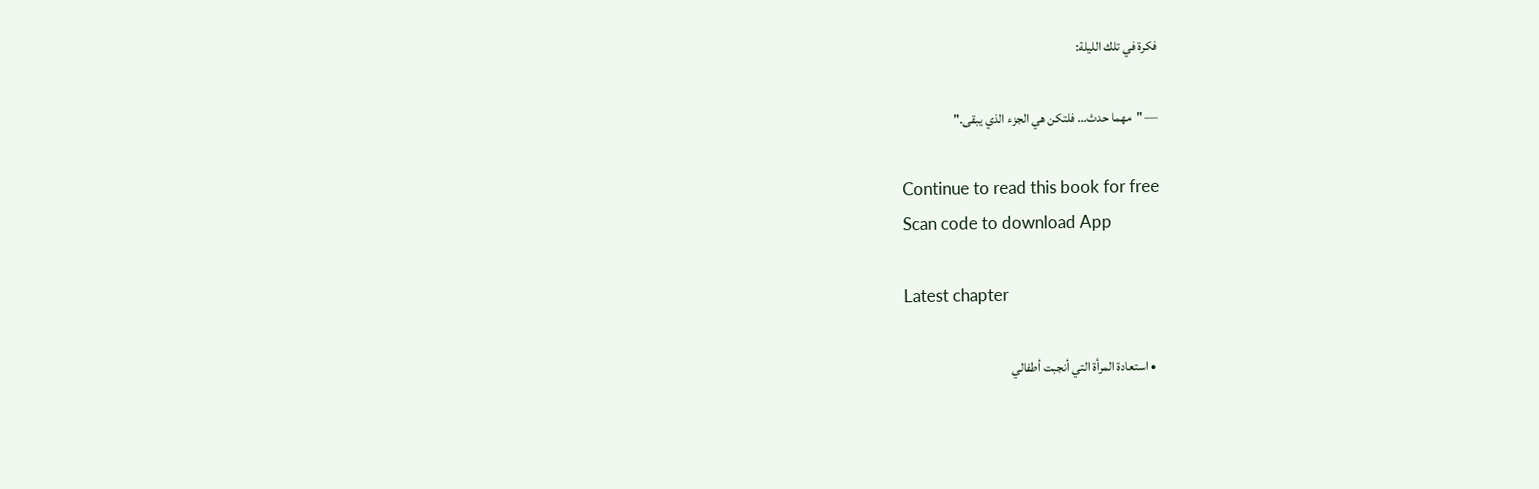فكرة في تلك الليلة:

— "مهما حدث… فلتكن هي الجزء الذي يبقى."

Continue to read this book for free
Scan code to download App

Latest chapter

  • استعادة المرأة التي أنجبت أطفالي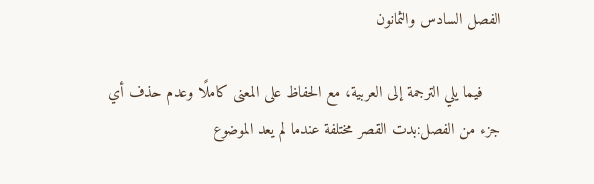الفصل السادس والثمانون

    فيما يلي الترجمة إلى العربية، مع الحفاظ على المعنى كاملًا وعدم حذف أي جزء من الفصل:بدت القصر مختلفة عندما لم يعد الموضوع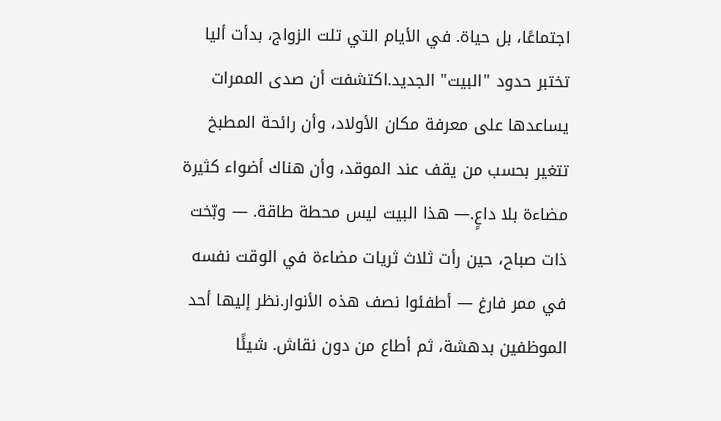اجتماعًا، بل حياة. في الأيام التي تلت الزواج، بدأت أليا تختبر حدود "البيت" الجديد.اكتشفت أن صدى الممرات يساعدها على معرفة مكان الأولاد، وأن رائحة المطبخ تتغير بحسب من يقف عند الموقد، وأن هناك أضواء كثيرة مضاءة بلا داعٍ.— هذا البيت ليس محطة طاقة. — وبّخت ذات صباح، حين رأت ثلاث ثريات مضاءة في الوقت نفسه في ممر فارغ — أطفئوا نصف هذه الأنوار.نظر إليها أحد الموظفين بدهشة، ثم أطاع من دون نقاش. شيئًا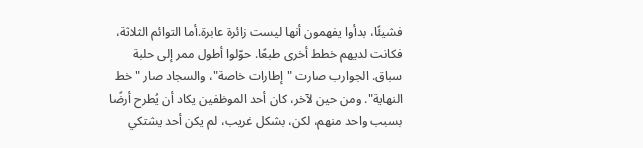فشيئًا، بدأوا يفهمون أنها ليست زائرة عابرة.أما التوائم الثلاثة، فكانت لديهم خطط أخرى طبعًا. حوّلوا أطول ممر إلى حلبة سباق. الجوارب صارت "إطارات خاصة"، والسجاد صار "خط النهاية". ومن حين لآخر، كان أحد الموظفين يكاد أن يُطرح أرضًا بسبب واحد منهم، لكن، بشكل غريب، لم يكن أحد يشتكي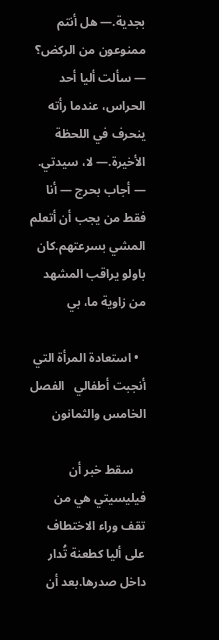بجدية.— هل أنتم ممنوعون من الركض؟ — سألت أليا أحد الحراس، عندما رأته ينحرف في اللحظة الأخيرة.— لا، سيدتي. — أجاب بحرج — أنا فقط من يجب أن أتعلم المشي بسرعتهم.كان باولو يراقب المشهد من زاوية ما، بي

  • استعادة المرأة التي أنجبت أطفالي   الفصل الخامس والثمانون

    سقط خبر أن فيليسيتي هي من تقف وراء الاختطاف على أليا كطعنة تُدار داخل صدرها.بعد أن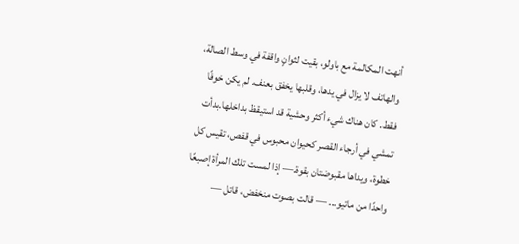أنهت المكالمة مع باولو، بقيت لثوانٍ واقفة في وسط الصالة، والهاتف لا يزال في يدها، وقلبها يخفق بعنف. لم يكن خوفًا فقط. كان هناك شيء أكثر وحشية قد استيقظ بداخلها.بدأت تمشي في أرجاء القصر كحيوان محبوس في قفص، تقيس كل خطوة، ويداها مقبوضتان بقوة.— إذا لمست تلك المرأة إصبعًا واحدًا من ماتيو... — قالت بصوت منخفض، قاتل —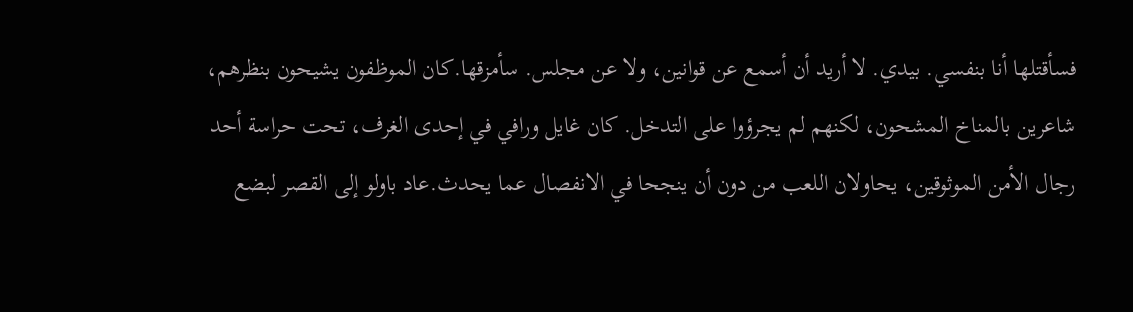فسأقتلها أنا بنفسي. بيدي. لا أريد أن أسمع عن قوانين، ولا عن مجلس. سأمزقها.كان الموظفون يشيحون بنظرهم، شاعرين بالمناخ المشحون، لكنهم لم يجرؤوا على التدخل. كان غايل ورافي في إحدى الغرف، تحت حراسة أحد رجال الأمن الموثوقين، يحاولان اللعب من دون أن ينجحا في الانفصال عما يحدث.عاد باولو إلى القصر لبضع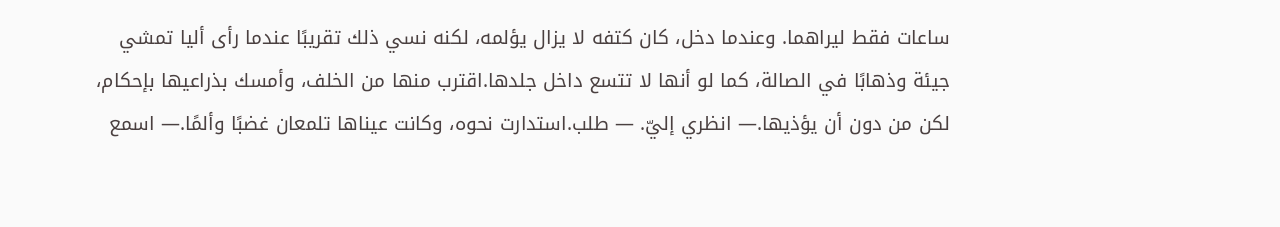ساعات فقط ليراهما. وعندما دخل، كان كتفه لا يزال يؤلمه، لكنه نسي ذلك تقريبًا عندما رأى أليا تمشي جيئة وذهابًا في الصالة، كما لو أنها لا تتسع داخل جلدها.اقترب منها من الخلف، وأمسك بذراعيها بإحكام، لكن من دون أن يؤذيها.— انظري إليّ. — طلب.استدارت نحوه، وكانت عيناها تلمعان غضبًا وألمًا.— اسمع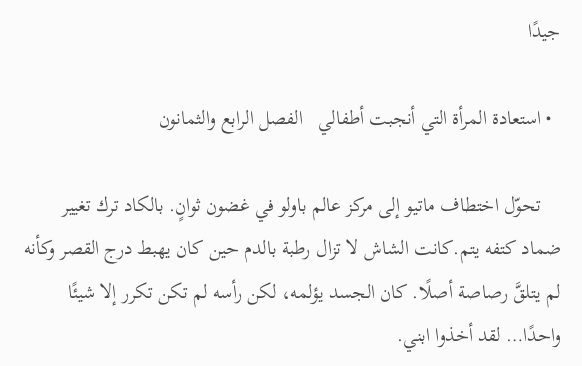جيدًا

  • استعادة المرأة التي أنجبت أطفالي   الفصل الرابع والثمانون

    تحوّل اختطاف ماتيو إلى مركز عالم باولو في غضون ثوانٍ. بالكاد ترك تغيير ضماد كتفه يتم.كانت الشاش لا تزال رطبة بالدم حين كان يهبط درج القصر وكأنه لم يتلقَّ رصاصة أصلًا. كان الجسد يؤلمه، لكن رأسه لم تكن تكرر إلا شيئًا واحدًا… لقد أخذوا ابني.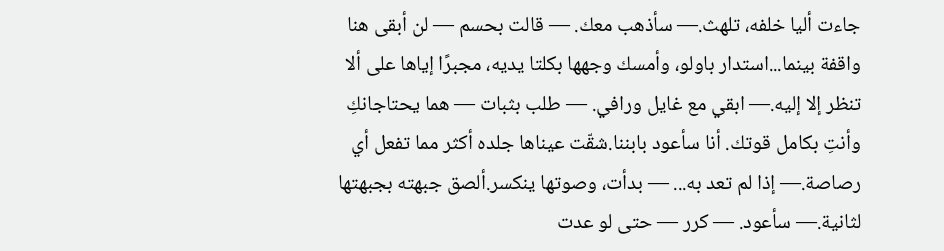جاءت أليا خلفه، تلهث.— سأذهب معك. — قالت بحسم — لن أبقى هنا واقفة بينما...استدار باولو، وأمسك وجهها بكلتا يديه، مجبرًا إياها على ألا تنظر إلا إليه.— ابقي مع غايل ورافي. — طلب بثبات — هما يحتاجانكِ وأنتِ بكامل قوتك. أنا سأعود بابننا.شقّت عيناها جلده أكثر مما تفعل أي رصاصة.— إذا لم تعد به... — بدأت، وصوتها ينكسر.ألصق جبهته بجبهتها لثانية.— سأعود. — كرر — حتى لو عدت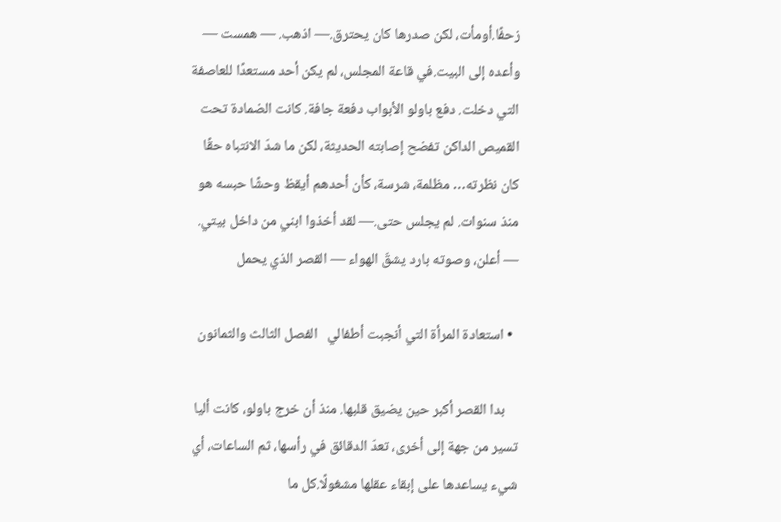زحفًا.أومأت، لكن صدرها كان يحترق.— اذهب. — همست — وأعده إلى البيت.في قاعة المجلس، لم يكن أحد مستعدًا للعاصفة التي دخلت. دفع باولو الأبواب دفعة جافة. كانت الضمادة تحت القميص الداكن تفضح إصابته الحديثة، لكن ما شدّ الانتباه حقًا كان نظرته… مظلمة، شرسة، كأن أحدهم أيقظ وحشًا حبسه هو منذ سنوات. لم يجلس حتى.— لقد أخذوا ابني من داخل بيتي. — أعلن، وصوته بارد يشقّ الهواء — القصر الذي يحمل

  • استعادة المرأة التي أنجبت أطفالي   الفصل الثالث والثمانون

    بدا القصر أكبر حين يضيق قلبها. منذ أن خرج باولو، كانت أليا تسير من جهة إلى أخرى، تعدّ الدقائق في رأسها، ثم الساعات، أي شيء يساعدها على إبقاء عقلها مشغولًا.كل ما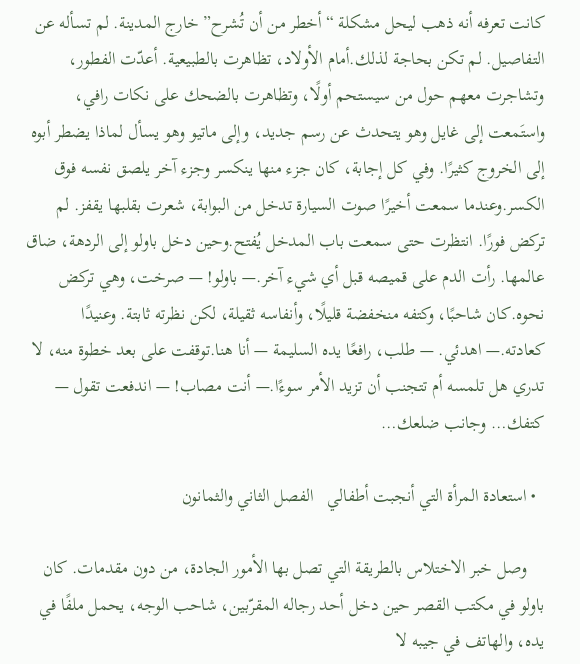كانت تعرفه أنه ذهب ليحل مشكلة “أخطر من أن تُشرح” خارج المدينة. لم تسأله عن التفاصيل. لم تكن بحاجة لذلك.أمام الأولاد، تظاهرت بالطبيعية. أعدّت الفطور، وتشاجرت معهم حول من سيستحم أولًا، وتظاهرت بالضحك على نكات رافي، واستَمعت إلى غايل وهو يتحدث عن رسم جديد، وإلى ماتيو وهو يسأل لماذا يضطر أبوه إلى الخروج كثيرًا. وفي كل إجابة، كان جزء منها ينكسر وجزء آخر يلصق نفسه فوق الكسر.وعندما سمعت أخيرًا صوت السيارة تدخل من البوابة، شعرت بقلبها يقفز. لم تركض فورًا. انتظرت حتى سمعت باب المدخل يُفتح.وحين دخل باولو إلى الردهة، ضاق عالمها. رأت الدم على قميصه قبل أي شيء آخر.— باولو! — صرخت، وهي تركض نحوه.كان شاحبًا، وكتفه منخفضة قليلًا، وأنفاسه ثقيلة، لكن نظرته ثابتة. وعنيدًا كعادته.— اهدئي. — طلب، رافعًا يده السليمة — أنا هنا.توقفت على بعد خطوة منه، لا تدري هل تلمسه أم تتجنب أن تزيد الأمر سوءًا.— أنت مصاب! — اندفعت تقول — كتفك… وجانب ضلعك…

  • استعادة المرأة التي أنجبت أطفالي   الفصل الثاني والثمانون

    وصل خبر الاختلاس بالطريقة التي تصل بها الأمور الجادة، من دون مقدمات. كان باولو في مكتب القصر حين دخل أحد رجاله المقرّبين، شاحب الوجه، يحمل ملفًا في يده، والهاتف في جيبه لا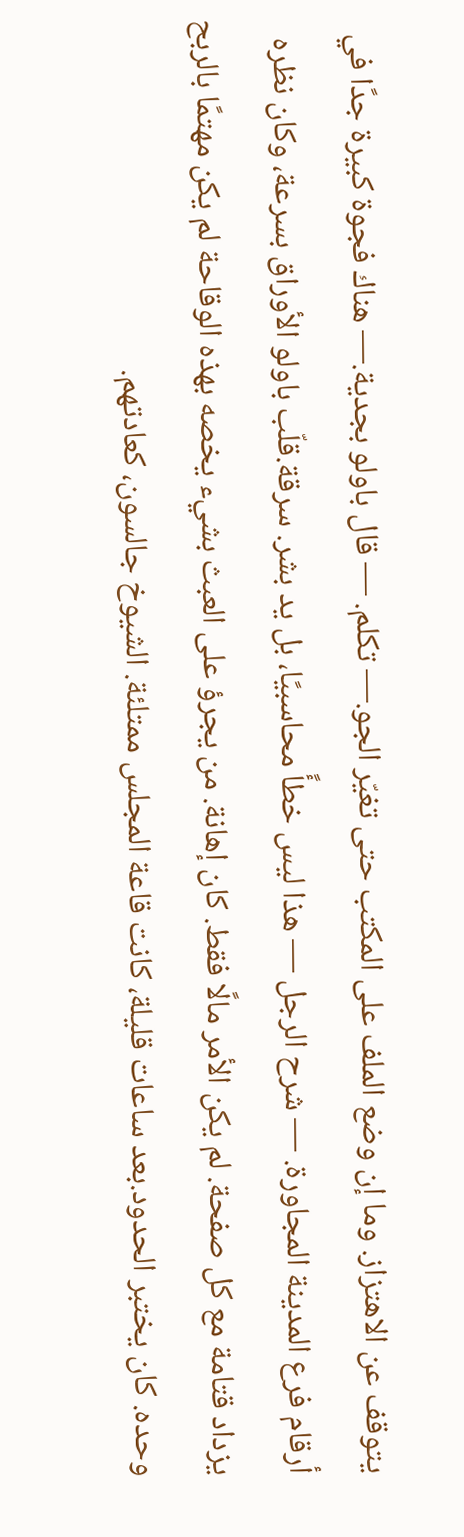يتوقف عن الاهتزاز. وما إن وضع الملف على المكتب حتى تغيّر الجو.— تكلم. — قال باولو بجدية.— هناك فجوة كبيرة جدًا في أرقام فرع المدينة المجاورة. — شرح الرجل — هذا ليس خطأً محاسبيًا، بل يد بشر. سرقة.قلّب باولو الأوراق بسرعة، وكان نظره يزداد قتامة مع كل صفحة. لم يكن الأمر مالًا فقط. كان إهانة. من يجرؤ على العبث بشيء يخصه بهذه الوقاحة لم يكن مهتمًا بالربح وحده. كان يختبر الحدود.بعد ساعات قليلة، كانت قاعة المجلس ممتلئة. الشيوخ جالسون، كعادتهم.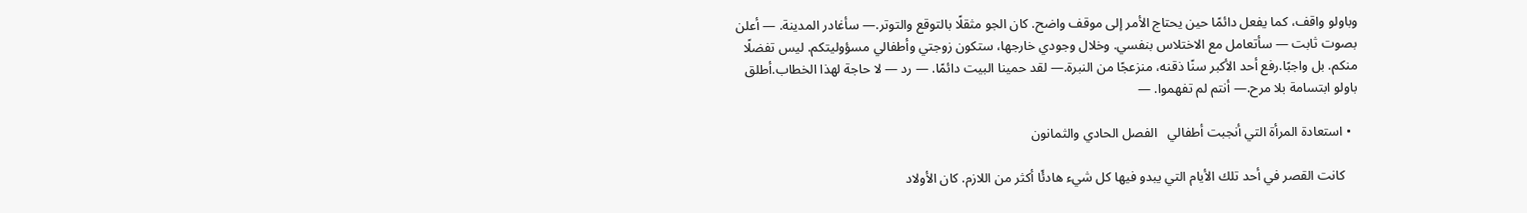وباولو واقف، كما يفعل دائمًا حين يحتاج الأمر إلى موقف واضح. كان الجو مثقلًا بالتوقع والتوتر.— سأغادر المدينة. — أعلن بصوت ثابت — سأتعامل مع الاختلاس بنفسي. وخلال وجودي خارجها، ستكون زوجتي وأطفالي مسؤوليتكم. ليس تفضلًا منكم. بل واجبًا.رفع أحد الأكبر سنًا ذقنه، منزعجًا من النبرة.— لقد حمينا البيت دائمًا. — رد — لا حاجة لهذا الخطاب.أطلق باولو ابتسامة بلا مرح.— أنتم لم تفهموا. —

  • استعادة المرأة التي أنجبت أطفالي   الفصل الحادي والثمانون

    كانت القصر في أحد تلك الأيام التي يبدو فيها كل شيء هادئًا أكثر من اللازم. كان الأولاد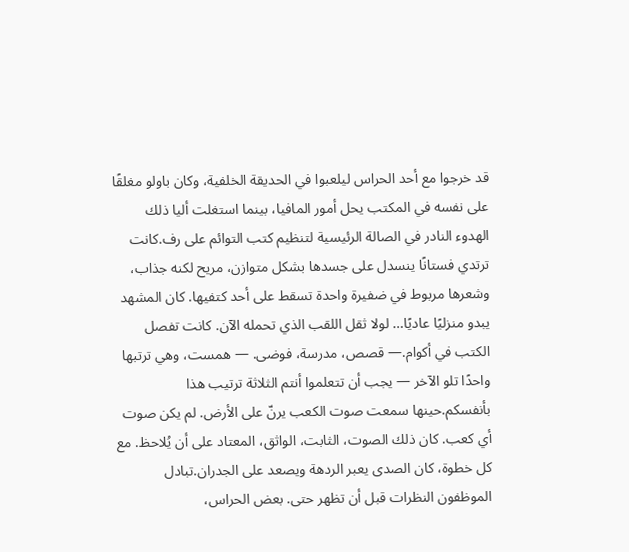قد خرجوا مع أحد الحراس ليلعبوا في الحديقة الخلفية، وكان باولو مغلقًا على نفسه في المكتب يحل أمور المافيا، بينما استغلت أليا ذلك الهدوء النادر في الصالة الرئيسية لتنظيم كتب التوائم على رف.كانت ترتدي فستانًا ينسدل على جسدها بشكل متوازن، مريح لكنه جذاب، وشعرها مربوط في ضفيرة واحدة تسقط على أحد كتفيها. كان المشهد يبدو منزليًا عاديًا… لولا ثقل اللقب الذي تحمله الآن. كانت تفصل الكتب في أكوام.— قصص، مدرسة، فوضى. — همست، وهي ترتبها واحدًا تلو الآخر — يجب أن تتعلموا أنتم الثلاثة ترتيب هذا بأنفسكم.حينها سمعت صوت الكعب يرنّ على الأرض. لم يكن صوت أي كعب. كان ذلك الصوت، الثابت، الواثق، المعتاد على أن يُلاحظ. مع كل خطوة، كان الصدى يعبر الردهة ويصعد على الجدران.تبادل الموظفون النظرات قبل أن تظهر حتى. بعض الحراس،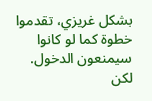بشكل غريزي، تقدموا خطوة كما لو كانوا سيمنعون الدخول. لكن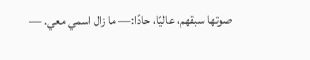صوتها سبقهم، عاليًا، حادًا:— ما زال اسمي معي. —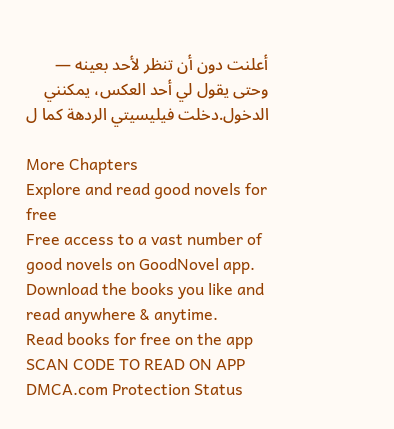أعلنت دون أن تنظر لأحد بعينه — وحتى يقول لي أحد العكس، يمكنني الدخول.دخلت فيليسيتي الردهة كما ل

More Chapters
Explore and read good novels for free
Free access to a vast number of good novels on GoodNovel app. Download the books you like and read anywhere & anytime.
Read books for free on the app
SCAN CODE TO READ ON APP
DMCA.com Protection Status